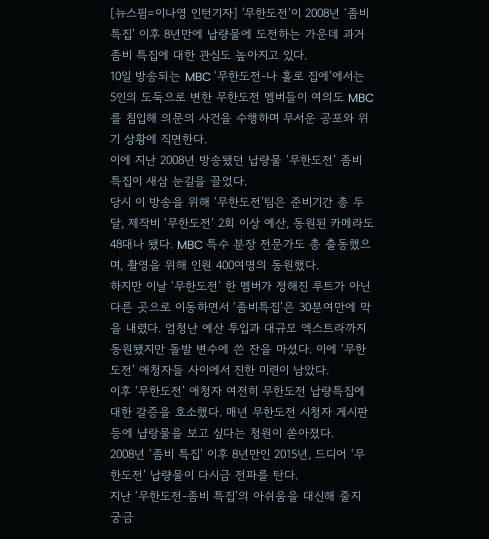[뉴스핌=이나영 인턴기자] '무한도전’이 2008년 ‘좀비 특집’ 이후 8년만에 납량물에 도전하는 가운데 과거 좀비 특집에 대한 관심도 높아지고 있다.
10일 방송되는 MBC ‘무한도전-나 홀로 집에’에서는 5인의 도둑으로 변한 무한도전 멤버들이 여의도 MBC를 침입해 의문의 사건을 수행하며 무서운 공포와 위기 상황에 직면한다.
이에 지난 2008년 방송됐던 납량물 ‘무한도전’ 좀비 특집이 새삼 눈길을 끌었다.
당시 이 방송을 위해 ‘무한도전’팀은 준비기간 총 두 달, 제작비 ‘무한도전’ 2회 이상 예산, 동원된 카메라도 48대나 됐다. MBC 특수 분장 전문가도 총 출동했으며, 촬영을 위해 인원 400여명의 동원했다.
하지만 이날 ‘무한도전’ 한 멤버가 정해진 루트가 아닌 다른 곳으로 이동하면서 ‘좀비특집’은 30분여만에 막을 내렸다. 엄청난 예산 투입과 대규모 엑스트라까지 동원됐지만 돌발 변수에 쓴 잔을 마셨다. 이에 ‘무한도전’ 애청자들 사이에서 진한 미련이 남았다.
이후 ‘무한도전’ 애청자 여전히 무한도전 납량특집에 대한 갈증을 호소했다. 매년 무한도전 시청자 게시판 등에 냡랑물을 보고 싶다는 청원이 쏟아졌다.
2008년 ‘좀비 특집’ 이후 8년만인 2015년, 드디어 ‘무한도전’ 납량물이 다시금 전파를 탄다.
지난 ‘무한도전-좀비 특집’의 아쉬움을 대신해 줄지 궁금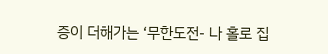증이 더해가는 ‘무한도전- 나 홀로 집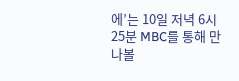에’는 10일 저녁 6시 25분 MBC를 통해 만나볼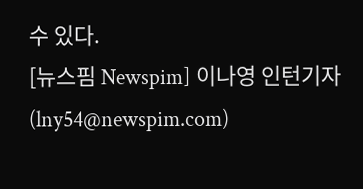수 있다.
[뉴스핌 Newspim] 이나영 인턴기자(lny54@newspim.com)